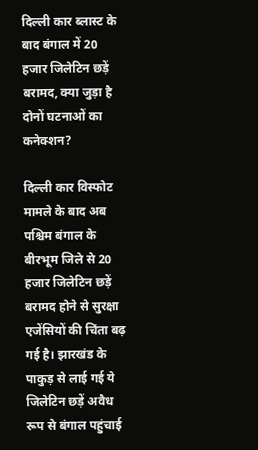दिल्ली कार ब्लास्ट के बाद बंगाल में 20 हजार जिलेटिन छड़ें बरामद, क्या जुड़ा है दोनों घटनाओं का कनेक्शन?

दिल्ली कार विस्फोट मामले के बाद अब पश्चिम बंगाल के बीरभूम जिले से 20 हजार जिलेटिन छड़ें बरामद होने से सुरक्षा एजेंसियों की चिंता बढ़ गई है। झारखंड के पाकुड़ से लाई गई ये जिलेटिन छड़ें अवैध रूप से बंगाल पहुंचाई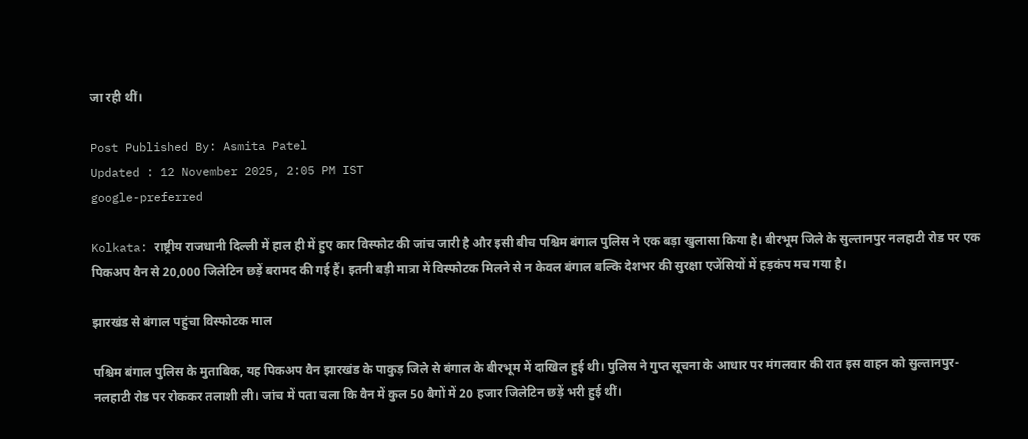जा रही थीं।

Post Published By: Asmita Patel
Updated : 12 November 2025, 2:05 PM IST
google-preferred

Kolkata: राष्ट्रीय राजधानी दिल्ली में हाल ही में हुए कार विस्फोट की जांच जारी है और इसी बीच पश्चिम बंगाल पुलिस ने एक बड़ा खुलासा किया है। बीरभूम जिले के सुल्तानपुर नलहाटी रोड पर एक पिकअप वैन से 20,000 जिलेटिन छड़ें बरामद की गई हैं। इतनी बड़ी मात्रा में विस्फोटक मिलने से न केवल बंगाल बल्कि देशभर की सुरक्षा एजेंसियों में हड़कंप मच गया है।

झारखंड से बंगाल पहुंचा विस्फोटक माल

पश्चिम बंगाल पुलिस के मुताबिक, यह पिकअप वैन झारखंड के पाकुड़ जिले से बंगाल के बीरभूम में दाखिल हुई थी। पुलिस ने गुप्त सूचना के आधार पर मंगलवार की रात इस वाहन को सुल्तानपुर-नलहाटी रोड पर रोककर तलाशी ली। जांच में पता चला कि वैन में कुल 50 बैगों में 20 हजार जिलेटिन छड़ें भरी हुई थीं।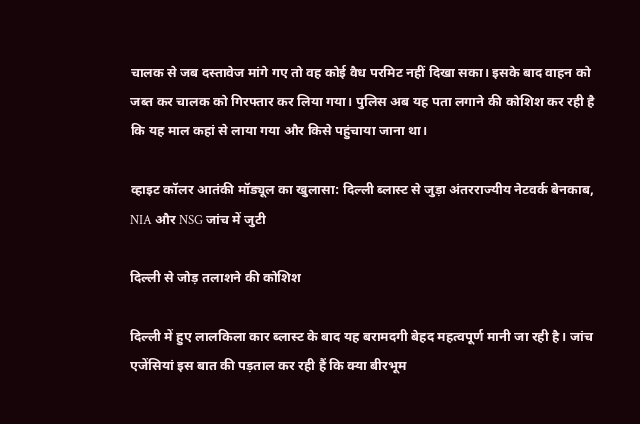चालक से जब दस्तावेज मांगे गए तो वह कोई वैध परमिट नहीं दिखा सका। इसके बाद वाहन को जब्त कर चालक को गिरफ्तार कर लिया गया। पुलिस अब यह पता लगाने की कोशिश कर रही है कि यह माल कहां से लाया गया और किसे पहुंचाया जाना था।

व्हाइट कॉलर आतंकी मॉड्यूल का खुलासा: दिल्ली ब्लास्ट से जुड़ा अंतरराज्यीय नेटवर्क बेनकाब, NIA और NSG जांच में जुटी

दिल्ली से जोड़ तलाशने की कोशिश

दिल्ली में हुए लालकिला कार ब्लास्ट के बाद यह बरामदगी बेहद महत्वपूर्ण मानी जा रही है। जांच एजेंसियां इस बात की पड़ताल कर रही हैं कि क्या बीरभूम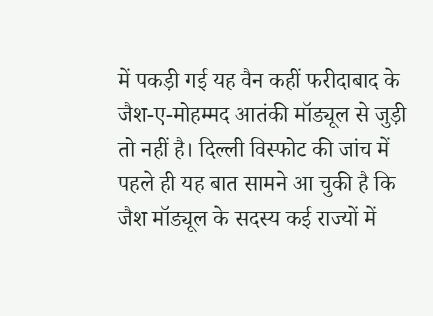में पकड़ी गई यह वैन कहीं फरीदाबाद के जैश-ए-मोहम्मद आतंकी मॉड्यूल से जुड़ी तो नहीं है। दिल्ली विस्फोट की जांच में पहले ही यह बात सामने आ चुकी है कि जैश मॉड्यूल के सदस्य कई राज्यों में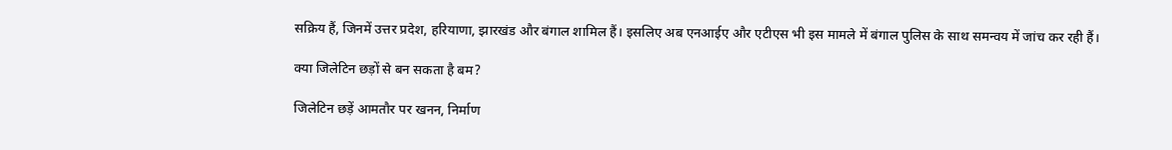सक्रिय हैं, जिनमें उत्तर प्रदेश, हरियाणा, झारखंड और बंगाल शामिल हैं। इसलिए अब एनआईए और एटीएस भी इस मामले में बंगाल पुलिस के साथ समन्वय में जांच कर रही हैं।

क्या जिलेटिन छड़ों से बन सकता है बम?

जिलेटिन छड़ें आमतौर पर खनन, निर्माण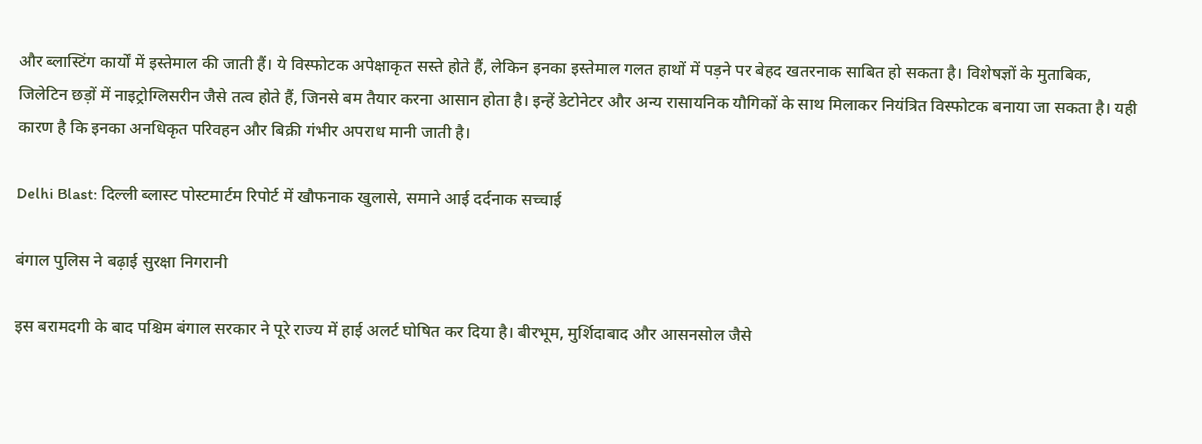और ब्लास्टिंग कार्यों में इस्तेमाल की जाती हैं। ये विस्फोटक अपेक्षाकृत सस्ते होते हैं, लेकिन इनका इस्तेमाल गलत हाथों में पड़ने पर बेहद खतरनाक साबित हो सकता है। विशेषज्ञों के मुताबिक, जिलेटिन छड़ों में नाइट्रोग्लिसरीन जैसे तत्व होते हैं, जिनसे बम तैयार करना आसान होता है। इन्हें डेटोनेटर और अन्य रासायनिक यौगिकों के साथ मिलाकर नियंत्रित विस्फोटक बनाया जा सकता है। यही कारण है कि इनका अनधिकृत परिवहन और बिक्री गंभीर अपराध मानी जाती है।

Delhi Blast: दिल्ली ब्लास्ट पोस्टमार्टम रिपोर्ट में खौफनाक खुलासे, समाने आई दर्दनाक सच्चाई

बंगाल पुलिस ने बढ़ाई सुरक्षा निगरानी

इस बरामदगी के बाद पश्चिम बंगाल सरकार ने पूरे राज्य में हाई अलर्ट घोषित कर दिया है। बीरभूम, मुर्शिदाबाद और आसनसोल जैसे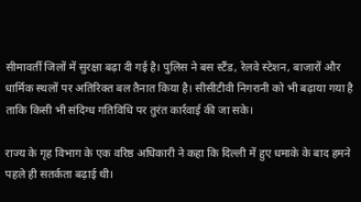सीमावर्ती जिलों में सुरक्षा बढ़ा दी गई है। पुलिस ने बस स्टैंड, रेलवे स्टेशन, बाजारों और धार्मिक स्थलों पर अतिरिक्त बल तैनात किया है। सीसीटीवी निगरानी को भी बढ़ाया गया है ताकि किसी भी संदिग्ध गतिविधि पर तुरंत कार्रवाई की जा सके।

राज्य के गृह विभाग के एक वरिष्ठ अधिकारी ने कहा कि दिल्ली में हुए धमाके के बाद हमने पहले ही सतर्कता बढ़ाई थी।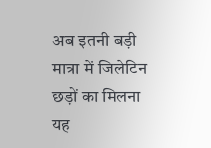अब इतनी बड़ी मात्रा में जिलेटिन छड़ों का मिलना यह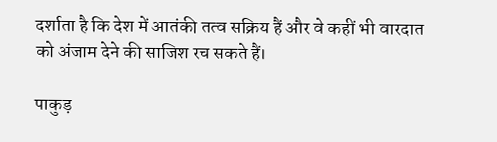दर्शाता है कि देश में आतंकी तत्व सक्रिय हैं और वे कहीं भी वारदात को अंजाम देने की साजिश रच सकते हैं।

पाकुड़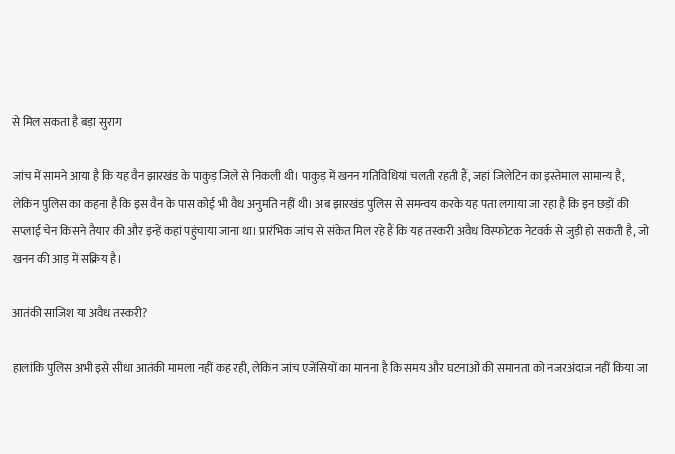से मिल सकता है बड़ा सुराग

जांच में सामने आया है कि यह वैन झारखंड के पाकुड़ जिले से निकली थी। पाकुड़ में खनन गतिविधियां चलती रहती हैं, जहां जिलेटिन का इस्तेमाल सामान्य है, लेकिन पुलिस का कहना है कि इस वैन के पास कोई भी वैध अनुमति नहीं थी। अब झारखंड पुलिस से समन्वय करके यह पता लगाया जा रहा है कि इन छड़ों की सप्लाई चेन किसने तैयार की और इन्हें कहां पहुंचाया जाना था। प्रारंभिक जांच से संकेत मिल रहे हैं कि यह तस्करी अवैध विस्फोटक नेटवर्क से जुड़ी हो सकती है, जो खनन की आड़ में सक्रिय है।

आतंकी साजिश या अवैध तस्करी?

हालांकि पुलिस अभी इसे सीधा आतंकी मामला नहीं कह रही, लेकिन जांच एजेंसियों का मानना है कि समय और घटनाओं की समानता को नजरअंदाज नहीं किया जा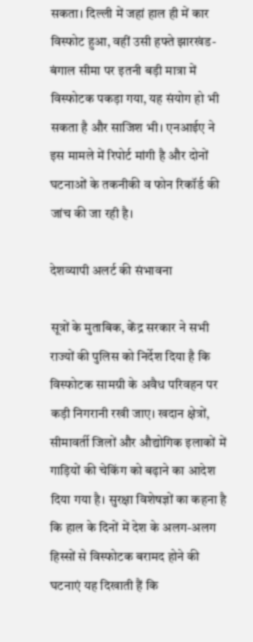सकता। दिल्ली में जहां हाल ही में कार विस्फोट हुआ, वहीं उसी हफ्ते झारखंड-बंगाल सीमा पर इतनी बड़ी मात्रा में विस्फोटक पकड़ा गया, यह संयोग हो भी सकता है और साजिश भी। एनआईए ने इस मामले में रिपोर्ट मांगी है और दोनों घटनाओं के तकनीकी व फोन रिकॉर्ड की जांच की जा रही है।

देशव्यापी अलर्ट की संभावना

सूत्रों के मुताबिक, केंद्र सरकार ने सभी राज्यों की पुलिस को निर्देश दिया है कि विस्फोटक सामग्री के अवैध परिवहन पर कड़ी निगरानी रखी जाए। खदान क्षेत्रों, सीमावर्ती जिलों और औद्योगिक इलाकों में गाड़ियों की चेकिंग को बढ़ाने का आदेश दिया गया है। सुरक्षा विशेषज्ञों का कहना है कि हाल के दिनों में देश के अलग-अलग हिस्सों से विस्फोटक बरामद होने की घटनाएं यह दिखाती हैं कि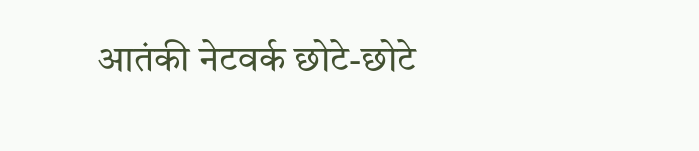आतंकी नेटवर्क छोटे-छोटे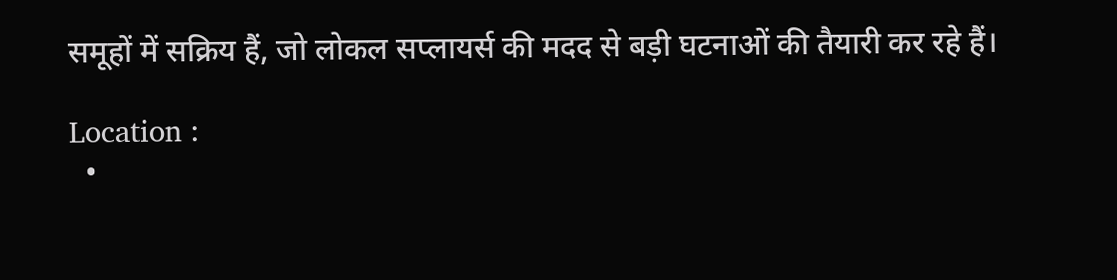समूहों में सक्रिय हैं, जो लोकल सप्लायर्स की मदद से बड़ी घटनाओं की तैयारी कर रहे हैं।

Location :
  •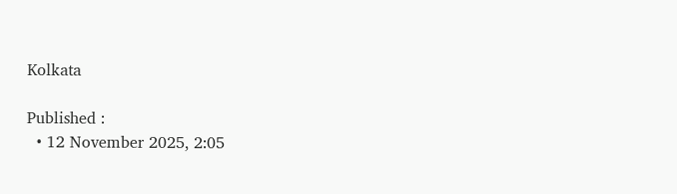Kolkata

Published :
  • 12 November 2025, 2:05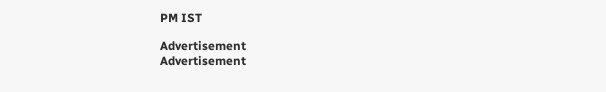PM IST

Advertisement
Advertisement